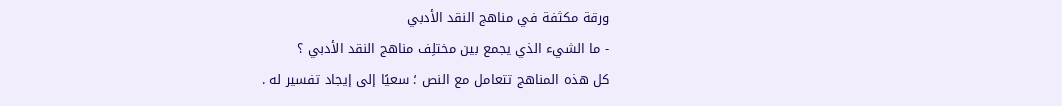ورقة مكثفة في مناهج النقد الأدبي
- ما الشيء الذي يجمع بين مختلِف مناهج النقد الأدبي ؟
كل هذه المناهج تتعامل مع النص ؛ سعيًا إلى إيجاد تفسير له .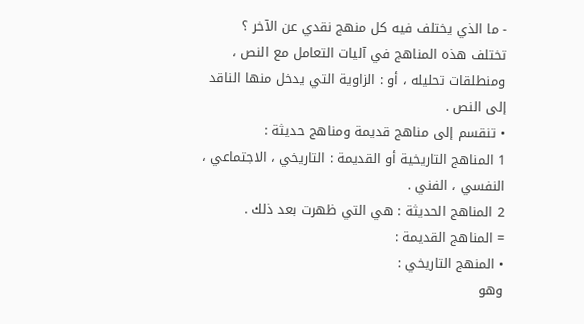- ما الذي يختلف فيه كل منهج نقدي عن الآخر ؟
تختلف هذه المناهج في آليات التعامل مع النص ، ومنطلقات تحليله ، أو : الزاوية التي يدخل منها الناقد إلى النص .
• تنقسم إلى مناهج قديمة ومناهج حديثة :
1 المناهج التاريخية أو القديمة : التاريخي ، الاجتماعي ، النفسي ، الفني .
2 المناهج الحديثة : هي التي ظهرت بعد ذلك .
= المناهج القديمة :
• المنهج التاريخي :
وهو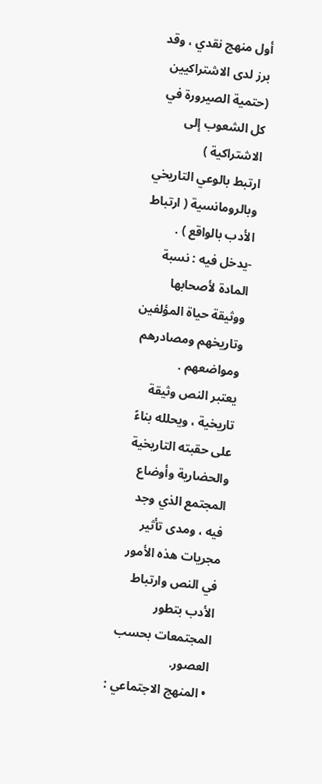أول منهج نقدي ، وقد برز لدى الاشتراكيين (حتمية الصيرورة في كل الشعوب إلى الاشتراكية )
ارتبط بالوعي التاريخي وبالرومانسية ( ارتباط الأدب بالواقع ) .
-يدخل فيه : نسبة المادة لأصحابها ووثيقة حياة المؤلفين وتاريخهم ومصادرهم ومواضعهم .
يعتبر النص وثيقة تاريخية ، ويحلله بناءً على حقبته التاريخية والحضارية وأوضاع المجتمع الذي وجد فيه ، ومدى تأثير مجريات هذه الأمور في النص وارتباط الأدب بتطور المجتمعات بحسب العصور.
• المنهج الاجتماعي :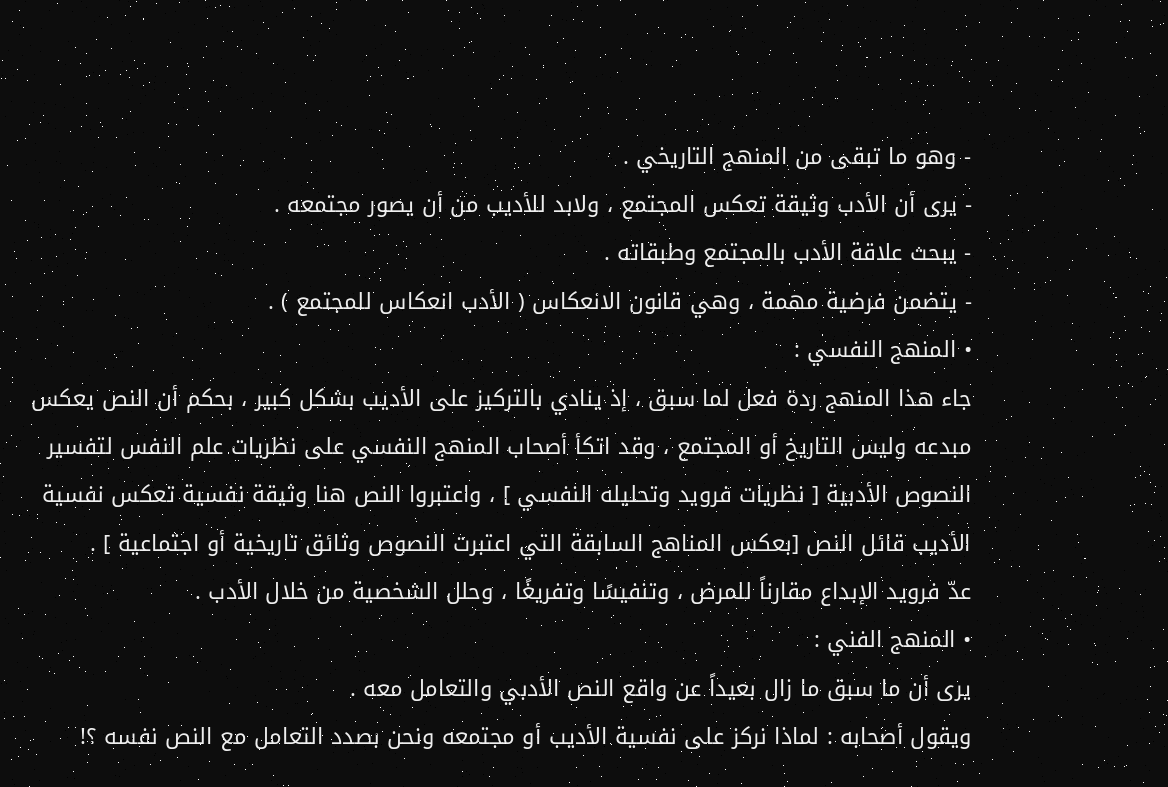- وهو ما تبقى من المنهج التاريخي .
- يرى أن الأدب وثيقة تعكس المجتمع ، ولابد للأديب من أن يصور مجتمعه .
- يبحث علاقة الأدب بالمجتمع وطبقاته .
- يتضمن فرضية مهمة ، وهي قانون الانعكاس ( الأدب انعكاس للمجتمع ) .
• المنهج النفسي :
جاء هذا المنهج ردة فعل لما سبق ، إذ ينادي بالتركيز على الأديب بشكل كبير ، بحكم أن النص يعكس مبدعه وليس التاريخ أو المجتمع ، وقد اتكأ أصحاب المنهج النفسي على نظريات علم النفس لتفسير النصوص الأدبية [ نظريات فرويد وتحليله النفسي ] ، واعتبروا النص هنا وثيقة نفسية تعكس نفسية الأديب قائل النص [بعكس المناهج السابقة التي اعتبرت النصوص وثائق تاريخية أو اجتماعية ] .
عدّ فرويد الإبداع مقارناً للمرض ، وتنفيسًا وتفريغًا ، وحلل الشخصية من خلال الأدب .
• المنهج الفني :
يرى أن ما سبق ما زال بعيداً عن واقع النص الأدبي والتعامل معه .
ويقول أصحابه : لماذا نركز على نفسية الأديب أو مجتمعه ونحن بصدد التعامل مع النص نفسه ؟!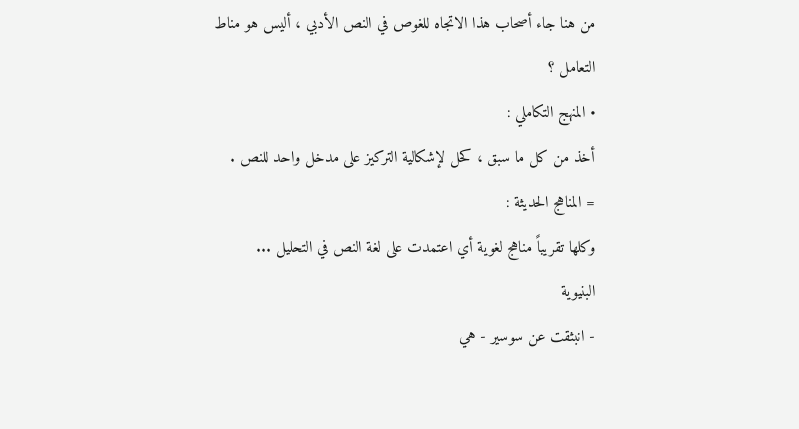من هنا جاء أصحاب هذا الاتجاه للغوص في النص الأدبي ، أليس هو مناط التعامل ؟
• المنهج التكاملي :
أخذ من كل ما سبق ، كحل لإشكالية التركيز على مدخل واحد للنص .
= المناهج الحديثة :
وكلها تقريباً مناهج لغوية أي اعتمدت على لغة النص في التحليل ...
البنيوية
- انبثقت عن سوسير - هي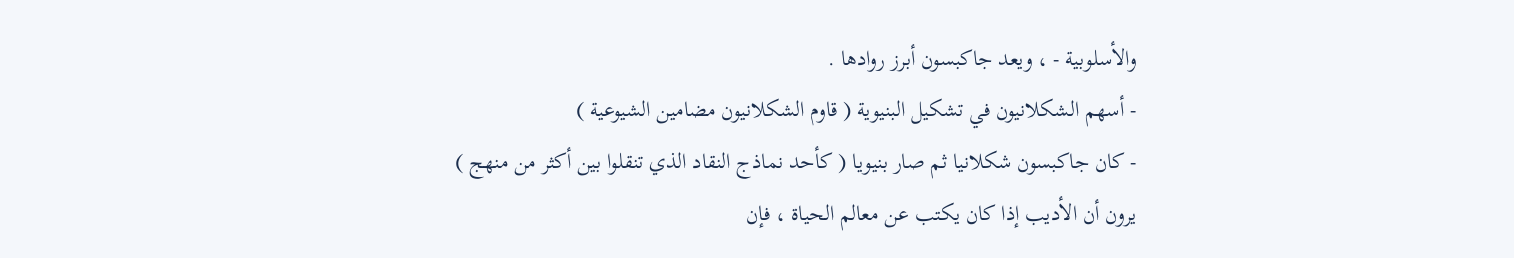والأسلوبية - ، ويعد جاكبسون أبرز روادها .
- أسهم الشكلانيون في تشكيل البنيوية ( قاوم الشكلانيون مضامين الشيوعية )
- كان جاكبسون شكلانيا ثم صار بنيويا ( كأحد نماذج النقاد الذي تنقلوا بين أكثر من منهج )
يرون أن الأديب إذا كان يكتب عن معالم الحياة ، فإن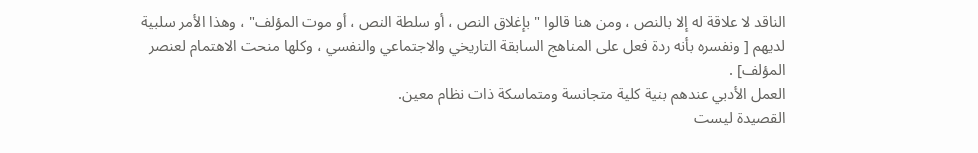الناقد لا علاقة له إلا بالنص ، ومن هنا قالوا "بإغلاق النص ، أو سلطة النص ، أو موت المؤلف" ، وهذا الأمر سلبية لديهم [ ونفسره بأنه ردة فعل على المناهج السابقة التاريخي والاجتماعي والنفسي ، وكلها منحت الاهتمام لعنصر المؤلف] .
العمل الأدبي عندهم بنية كلية متجانسة ومتماسكة ذات نظام معين.
القصيدة ليست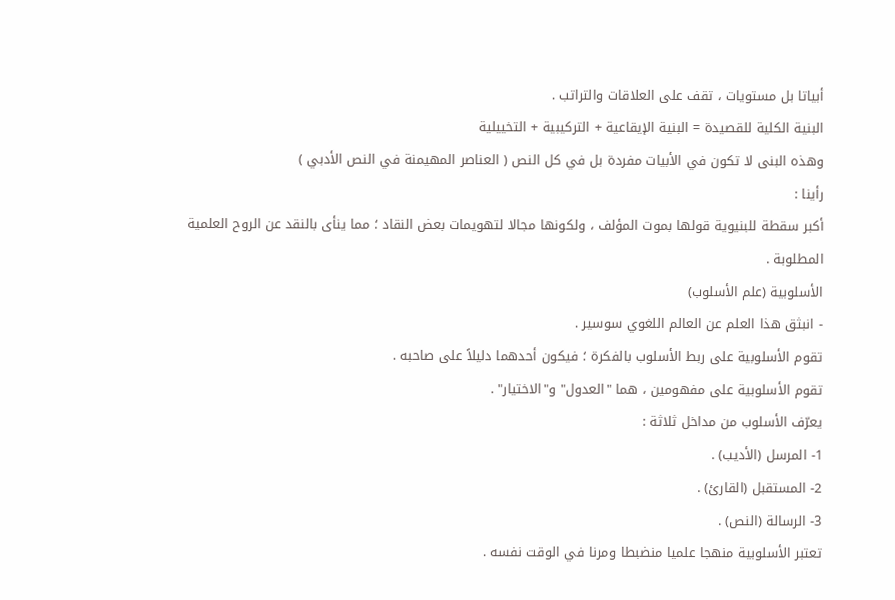أبياتا بل مستويات ، تقف على العلاقات والتراتب .
البنية الكلية للقصيدة = البنية الإيقاعية + التركيبية + التخييلية
وهذه البنى لا تكون في الأبيات مفردة بل في كل النص ( العناصر المهيمنة في النص الأدبي )
رأينا :
أكبر سقطة للبنيوية قولها بموت المؤلف ، ولكونها مجالا لتهويمات بعض النقاد ؛ مما ينأى بالنقد عن الروح العلمية المطلوبة .
الأسلوبية (علم الأسلوب)
- انبثق هذا العلم عن العالم اللغوي سوسير .
تقوم الأسلوبية على ربط الأسلوب بالفكرة ؛ فيكون أحدهما دليلاً على صاحبه .
تقوم الأسلوبية على مفهومين ، هما "العدول" و"الاختيار" .
يعرّف الأسلوب من مداخل ثلاثة :
1- المرسل (الأديب) .
2- المستقبل (القارئ) .
3- الرسالة (النص) .
تعتبر الأسلوبية منهجا علميا منضبطا ومرنا في الوقت نفسه .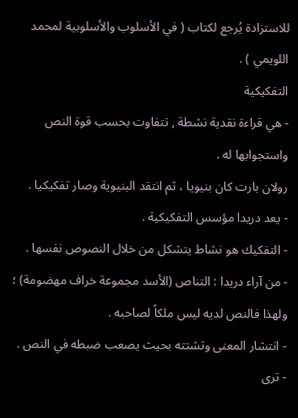للاستزادة يُرجع لكتاب ( في الأسلوب والأسلوبية لمحمد اللويمي ) .
التفكيكية
- هي قراءة نقدية نشطة , تتفاوت بحسب قوة النص واستجوابها له .
رولان بارت كان بنيويا ، ثم انتقد البنيوية وصار تفكيكيا .
- يعد دريدا مؤسس التفكيكية .
- التفكيك هو نشاط يتشكل من خلال النصوص نفسها .
- من آراء دريدا : التناص (الأسد مجموعة خراف مهضومة) ؛ ولهذا فالنص لديه ليس ملكاً لصاحبه .
- انتشار المعنى وتشتته بحيث يصعب ضبطه في النص .
- ترى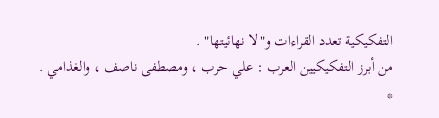التفكيكية تعدد القراءات و"لا نهائيتها" .
من أبرز التفكيكيين العرب : علي حرب ، ومصطفى ناصف ، والغذامي .
*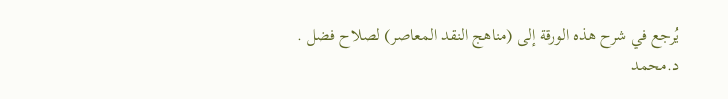يُرجع في شرح هذه الورقة إلى (مناهج النقد المعاصر) لصلاح فضل .
د.محمد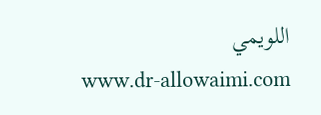اللويمي
www.dr-allowaimi.com